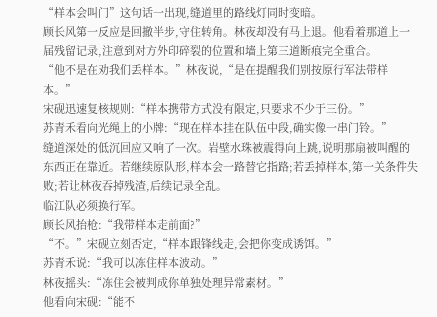“样本会叫门”这句话一出现,缝道里的路线灯同时变暗。
顾长风第一反应是回撤半步,守住转角。林夜却没有马上退。他看着那道上一届残留记录,注意到对方外印碎裂的位置和墙上第三道断痕完全重合。
“他不是在劝我们丢样本。”林夜说,“是在提醒我们别按原行军法带样本。”
宋砚迅速复核规则:“样本携带方式没有限定,只要求不少于三份。”
苏青禾看向光绳上的小牌:“现在样本挂在队伍中段,确实像一串门铃。”
缝道深处的低沉回应又响了一次。岩壁水珠被震得向上跳,说明那扇被叫醒的东西正在靠近。若继续原队形,样本会一路替它指路;若丢掉样本,第一关条件失败;若让林夜吞掉残渣,后续记录全乱。
临江队必须换行军。
顾长风抬枪:“我带样本走前面?”
“不。”宋砚立刻否定,“样本跟锋线走,会把你变成诱饵。”
苏青禾说:“我可以冻住样本波动。”
林夜摇头:“冻住会被判成你单独处理异常素材。”
他看向宋砚:“能不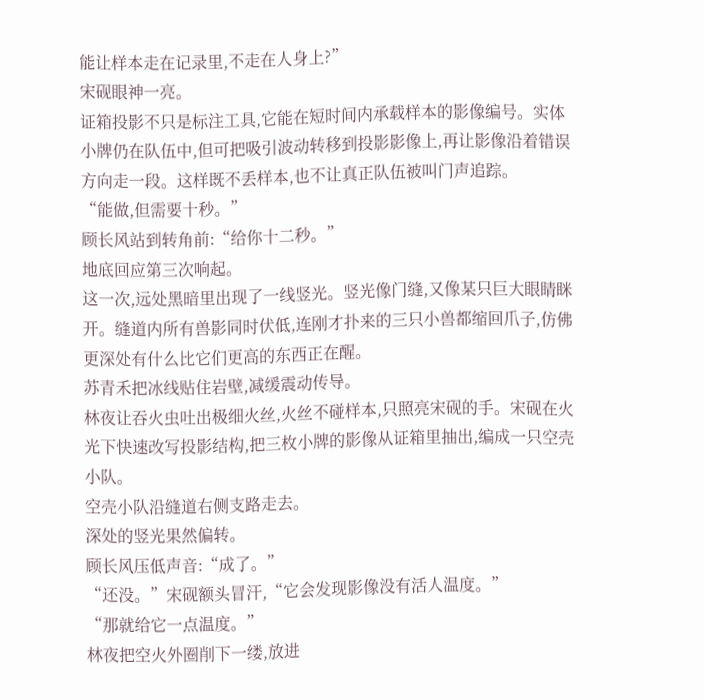能让样本走在记录里,不走在人身上?”
宋砚眼神一亮。
证箱投影不只是标注工具,它能在短时间内承载样本的影像编号。实体小牌仍在队伍中,但可把吸引波动转移到投影影像上,再让影像沿着错误方向走一段。这样既不丢样本,也不让真正队伍被叫门声追踪。
“能做,但需要十秒。”
顾长风站到转角前:“给你十二秒。”
地底回应第三次响起。
这一次,远处黑暗里出现了一线竖光。竖光像门缝,又像某只巨大眼睛眯开。缝道内所有兽影同时伏低,连刚才扑来的三只小兽都缩回爪子,仿佛更深处有什么比它们更高的东西正在醒。
苏青禾把冰线贴住岩壁,减缓震动传导。
林夜让吞火虫吐出极细火丝,火丝不碰样本,只照亮宋砚的手。宋砚在火光下快速改写投影结构,把三枚小牌的影像从证箱里抽出,编成一只空壳小队。
空壳小队沿缝道右侧支路走去。
深处的竖光果然偏转。
顾长风压低声音:“成了。”
“还没。”宋砚额头冒汗,“它会发现影像没有活人温度。”
“那就给它一点温度。”
林夜把空火外圈削下一缕,放进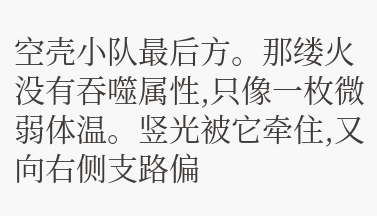空壳小队最后方。那缕火没有吞噬属性,只像一枚微弱体温。竖光被它牵住,又向右侧支路偏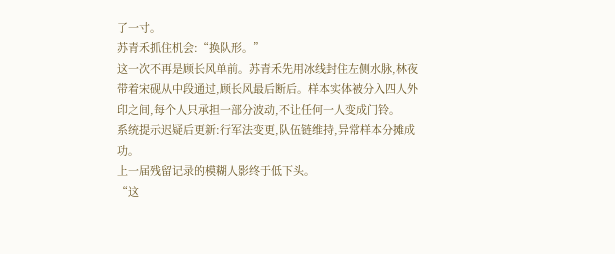了一寸。
苏青禾抓住机会:“换队形。”
这一次不再是顾长风单前。苏青禾先用冰线封住左侧水脉,林夜带着宋砚从中段通过,顾长风最后断后。样本实体被分入四人外印之间,每个人只承担一部分波动,不让任何一人变成门铃。
系统提示迟疑后更新:行军法变更,队伍链维持,异常样本分摊成功。
上一届残留记录的模糊人影终于低下头。
“这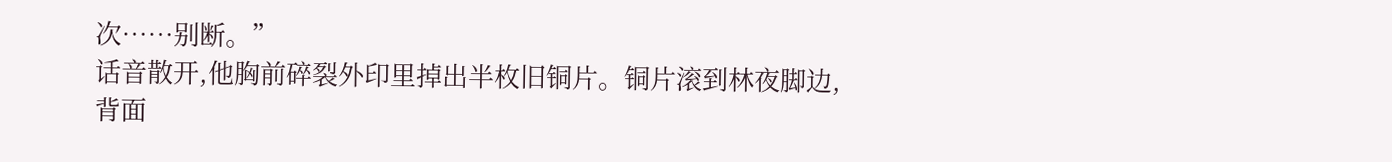次……别断。”
话音散开,他胸前碎裂外印里掉出半枚旧铜片。铜片滚到林夜脚边,背面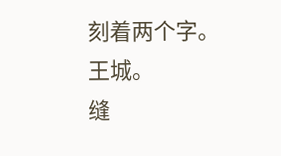刻着两个字。
王城。
缝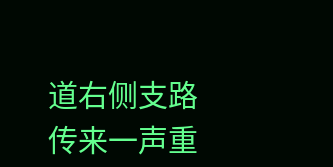道右侧支路传来一声重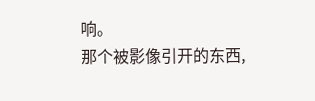响。
那个被影像引开的东西,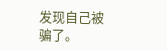发现自己被骗了。